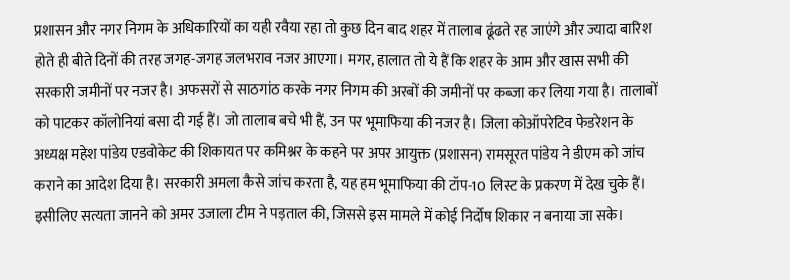प्रशासन और नगर निगम के अधिकारियों का यही रवैया रहा तो कुछ दिन बाद शहर में तालाब ढूंढते रह जाएंगे और ज्यादा बारिश होते ही बीते दिनों की तरह जगह-जगह जलभराव नजर आएगा। मगर, हालात तो ये हैं कि शहर के आम और खास सभी की सरकारी जमीनों पर नजर है। अफसरों से साठगांठ करके नगर निगम की अरबों की जमीनों पर कब्जा कर लिया गया है। तालाबों को पाटकर कॉलोनियां बसा दी गई हैं। जो तालाब बचे भी हैं, उन पर भूमाफिया की नजर है। जिला कोऑपरेटिव फेडरेशन के अध्यक्ष महेश पांडेय एडवोकेट की शिकायत पर कमिश्नर के कहने पर अपर आयुक्त (प्रशासन) रामसूरत पांडेय ने डीएम को जांच कराने का आदेश दिया है। सरकारी अमला कैसे जांच करता है, यह हम भूमाफिया की टॉप-10 लिस्ट के प्रकरण में देख चुके हैं। इसीलिए सत्यता जानने को अमर उजाला टीम ने पड़ताल की, जिससे इस मामले में कोई निर्दोष शिकार न बनाया जा सके।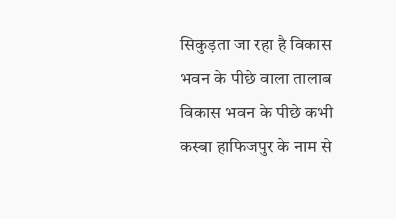सिकुड़ता जा रहा है विकास भवन के पीछे वाला तालाब
विकास भवन के पीछे कभी कस्बा हाफिजपुर के नाम से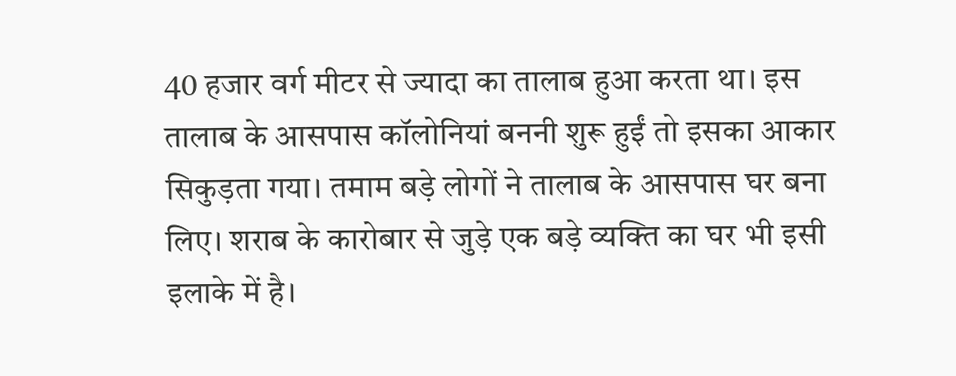40 हजार वर्ग मीटर से ज्यादा का तालाब हुआ करता था। इस तालाब के आसपास कॉलोनियां बननी शुरू हुईं तो इसका आकार सिकुड़ता गया। तमाम बड़े लोगों ने तालाब के आसपास घर बना लिए। शराब के कारोबार से जुड़े एक बड़े व्यक्ति का घर भी इसी इलाके में है।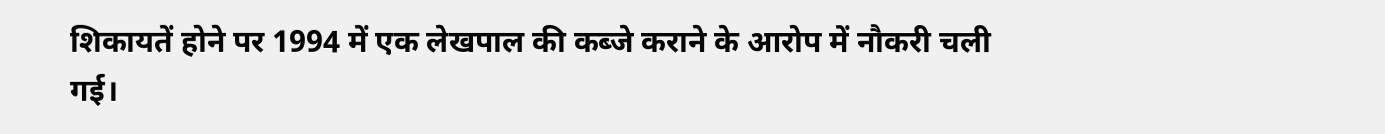शिकायतें होने पर 1994 में एक लेखपाल की कब्जे कराने के आरोप में नौकरी चली गई।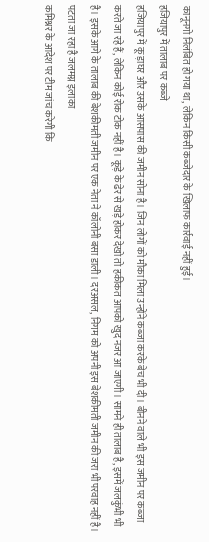कानूनगो निलंबित हो गया था, लेकिन किसी कब्जेदार के खिलाफ कार्रवाई नहीं हुई।
हजियापुर में तालाब पर कब्जे
हजियापुर में कू ड़ाघर और उसके आसपास की जमीन सोना है। जिन लोगों को मौका मिला उन्होंने कब्जा करके बेच भी दी। बीनने वाले भी इस जमीन पर कब्जा करते जा रहे हैं, लेकिन कोई रोक टोक नहीं है। कूड़े के ढेर से खड़े होकर देखो तो हकीकत आपको खुद नजर आ जाएगी। सामने ही तालाब है, इसमें जलकुंभी भी है। इसके आगे के तालाब की बेशकीमती जमीन पर एक नेता ने कॉलोनी बसा डाली। दरअसल, निगम को अपनी इस बेशकीमती जमीन की जरा भी परवाह नहीं है।
पटता जा रहा है जलमग्न इलाका
कमिश्नर के आदेश पर टीम जांच करेगी कि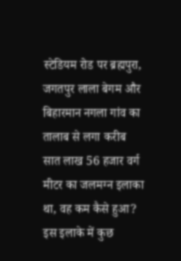स्टेडियम रोड पर ब्रह्मपुरा, जगतपुर लाला बेगम और बिहारमान नगला गांव का तालाब से लगा करीब सात लाख 56 हजार वर्ग मीटर का जलमग्न इलाका था, वह कम कैसे हुआ? इस इलाके में कुछ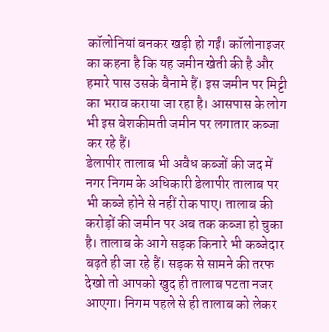कॉलोनियां बनकर खड़ी हो गईं। कॉलोनाइजर का कहना है कि यह जमीन खेती की है और हमारे पास उसके बैनामे हैं। इस जमीन पर मिट्टी का भराव कराया जा रहा है। आसपास के लोग भी इस बेशकीमती जमीन पर लगातार कब्जा कर रहे हैं।
डेलापीर तालाब भी अवैध कब्जों की जद में
नगर निगम के अधिकारी डेलापीर तालाब पर भी कब्जे होने से नहीं रोक पाए। तालाब की करोड़ों की जमीन पर अब तक कब्जा हो चुका है। तालाब के आगे सड़क किनारे भी कब्जेदार बढ़ते ही जा रहे हैं। सड़क से सामने की तरफ देखो तो आपको खुद ही तालाब पटता नजर आएगा। निगम पहले से ही तालाब को लेकर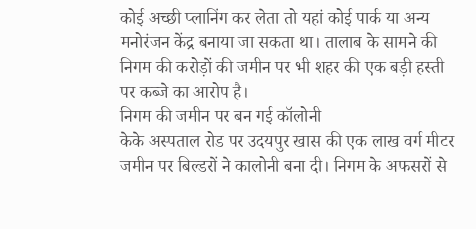कोई अच्छी प्लानिंग कर लेता तो यहां कोई पार्क या अन्य मनोरंजन केंद्र बनाया जा सकता था। तालाब के सामने की निगम की करोड़ों की जमीन पर भी शहर की एक बड़ी हस्ती पर कब्जे का आरोप है।
निगम की जमीन पर बन गई कॉलोनी
केके अस्पताल रोड पर उदयपुर खास की एक लाख वर्ग मीटर जमीन पर बिल्डरों ने कालोनी बना दी। निगम के अफसरों से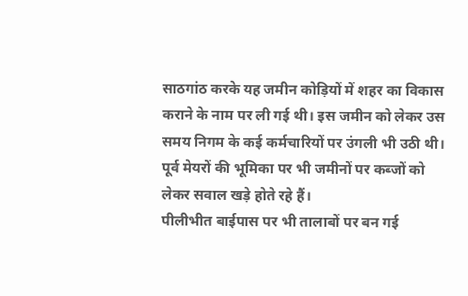साठगांठ करके यह जमीन कोड़ियों में शहर का विकास कराने के नाम पर ली गई थी। इस जमीन को लेकर उस समय निगम के कई कर्मचारियों पर उंगली भी उठी थी। पूर्व मेयरों की भूमिका पर भी जमीनों पर कब्जों को लेकर सवाल खड़े होते रहे हैं।
पीलीभीत बाईपास पर भी तालाबों पर बन गई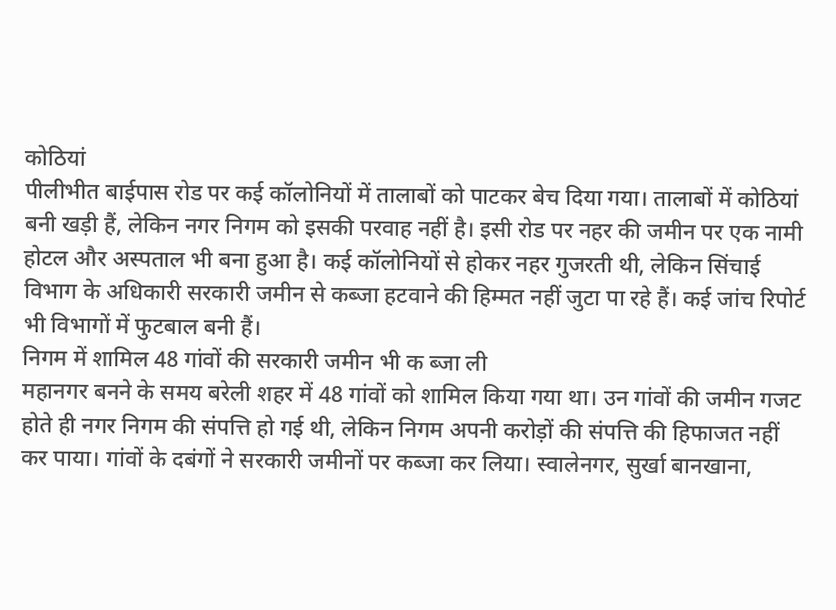कोठियां
पीलीभीत बाईपास रोड पर कई कॉलोनियों में तालाबों को पाटकर बेच दिया गया। तालाबों में कोठियां बनी खड़ी हैं, लेकिन नगर निगम को इसकी परवाह नहीं है। इसी रोड पर नहर की जमीन पर एक नामी होटल और अस्पताल भी बना हुआ है। कई कॉलोनियों से होकर नहर गुजरती थी, लेकिन सिंचाई विभाग के अधिकारी सरकारी जमीन से कब्जा हटवाने की हिम्मत नहीं जुटा पा रहे हैं। कई जांच रिपोर्ट भी विभागों में फुटबाल बनी हैं।
निगम में शामिल 48 गांवों की सरकारी जमीन भी क ब्जा ली
महानगर बनने के समय बरेली शहर में 48 गांवों को शामिल किया गया था। उन गांवों की जमीन गजट होते ही नगर निगम की संपत्ति हो गई थी, लेकिन निगम अपनी करोड़ों की संपत्ति की हिफाजत नहीं कर पाया। गांवों के दबंगों ने सरकारी जमीनों पर कब्जा कर लिया। स्वालेनगर, सुर्खा बानखाना,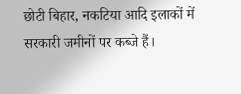छोटी बिहार, नकटिया आदि इलाकों में सरकारी जमीनों पर कब्जे हैं।